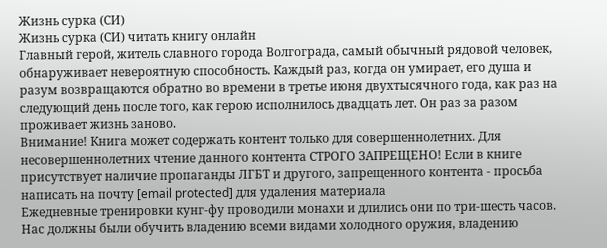Жизнь сурка (СИ)
Жизнь сурка (СИ) читать книгу онлайн
Главный герой, житель славного города Волгограда, самый обычный рядовой человек, обнаруживает невероятную способность. Каждый раз, когда он умирает, его душа и разум возвращаются обратно во времени в третье июня двухтысячного года, как раз на следующий день после того, как герою исполнилось двадцать лет. Он раз за разом проживает жизнь заново.
Внимание! Книга может содержать контент только для совершеннолетних. Для несовершеннолетних чтение данного контента СТРОГО ЗАПРЕЩЕНО! Если в книге присутствует наличие пропаганды ЛГБТ и другого, запрещенного контента - просьба написать на почту [email protected] для удаления материала
Ежедневные тренировки кунг-фу проводили монахи и длились они по три-шесть часов. Нас должны были обучить владению всеми видами холодного оружия, владению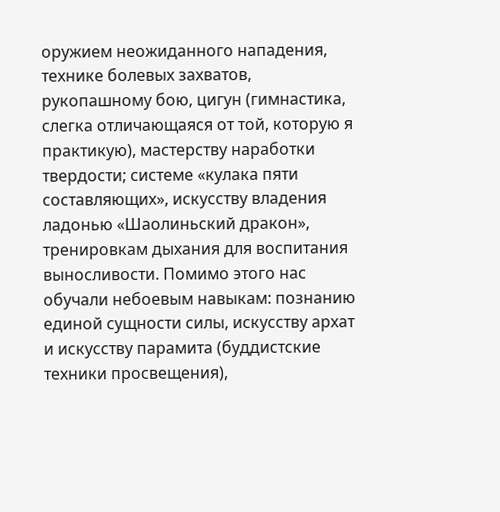оружием неожиданного нападения, технике болевых захватов, рукопашному бою, цигун (гимнастика, слегка отличающаяся от той, которую я практикую), мастерству наработки твердости; системе «кулака пяти составляющих», искусству владения ладонью «Шаолиньский дракон», тренировкам дыхания для воспитания выносливости. Помимо этого нас обучали небоевым навыкам: познанию единой сущности силы, искусству архат и искусству парамита (буддистские техники просвещения),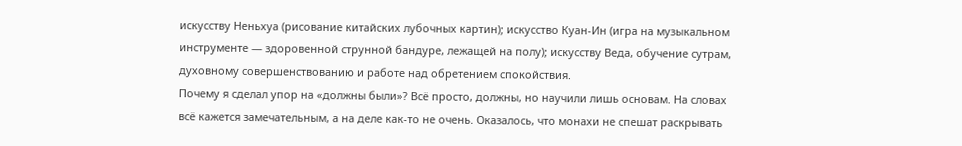искусству Неньхуа (рисование китайских лубочных картин); искусство Куан-Ин (игра на музыкальном инструменте — здоровенной струнной бандуре, лежащей на полу); искусству Веда, обучение сутрам, духовному совершенствованию и работе над обретением спокойствия.
Почему я сделал упор на «должны были»? Всё просто, должны, но научили лишь основам. На словах всё кажется замечательным, а на деле как-то не очень. Оказалось, что монахи не спешат раскрывать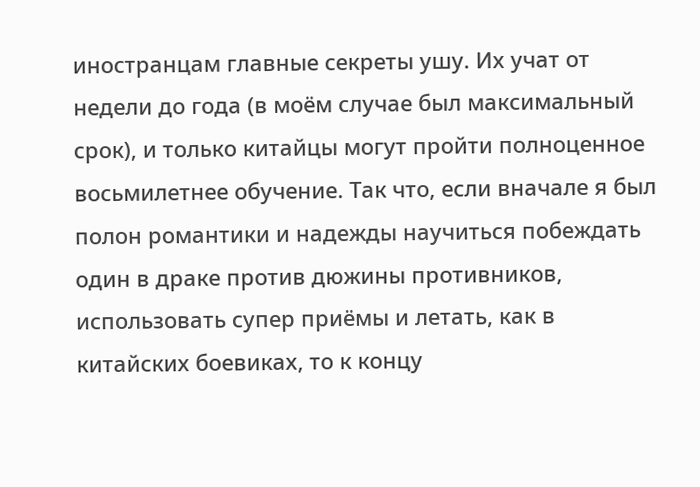иностранцам главные секреты ушу. Их учат от недели до года (в моём случае был максимальный срок), и только китайцы могут пройти полноценное восьмилетнее обучение. Так что, если вначале я был полон романтики и надежды научиться побеждать один в драке против дюжины противников, использовать супер приёмы и летать, как в китайских боевиках, то к концу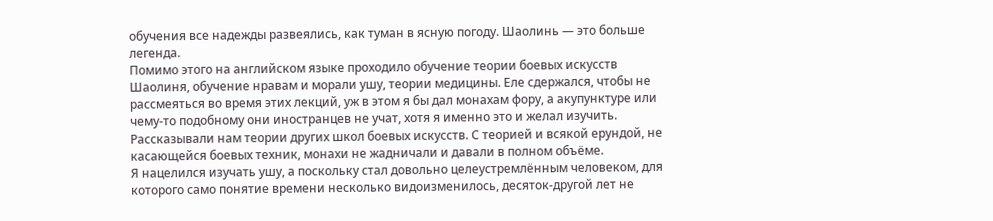обучения все надежды развеялись, как туман в ясную погоду. Шаолинь — это больше легенда.
Помимо этого на английском языке проходило обучение теории боевых искусств Шаолиня, обучение нравам и морали ушу, теории медицины. Еле сдержался, чтобы не рассмеяться во время этих лекций, уж в этом я бы дал монахам фору, а акупунктуре или чему-то подобному они иностранцев не учат, хотя я именно это и желал изучить. Рассказывали нам теории других школ боевых искусств. С теорией и всякой ерундой, не касающейся боевых техник, монахи не жадничали и давали в полном объёме.
Я нацелился изучать ушу, а поскольку стал довольно целеустремлённым человеком, для которого само понятие времени несколько видоизменилось, десяток-другой лет не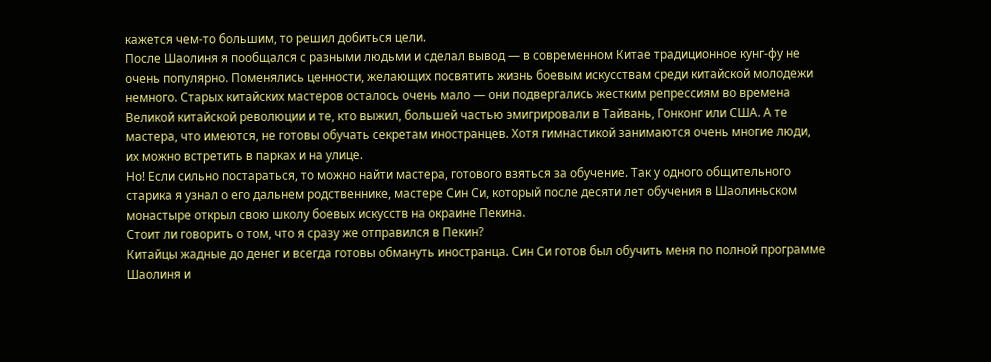кажется чем-то большим, то решил добиться цели.
После Шаолиня я пообщался с разными людьми и сделал вывод — в современном Китае традиционное кунг-фу не очень популярно. Поменялись ценности, желающих посвятить жизнь боевым искусствам среди китайской молодежи немного. Старых китайских мастеров осталось очень мало — они подвергались жестким репрессиям во времена Великой китайской революции и те, кто выжил, большей частью эмигрировали в Тайвань, Гонконг или США. А те мастера, что имеются, не готовы обучать секретам иностранцев. Хотя гимнастикой занимаются очень многие люди, их можно встретить в парках и на улице.
Но! Если сильно постараться, то можно найти мастера, готового взяться за обучение. Так у одного общительного старика я узнал о его дальнем родственнике, мастере Син Си, который после десяти лет обучения в Шаолиньском монастыре открыл свою школу боевых искусств на окраине Пекина.
Стоит ли говорить о том, что я сразу же отправился в Пекин?
Китайцы жадные до денег и всегда готовы обмануть иностранца. Син Си готов был обучить меня по полной программе Шаолиня и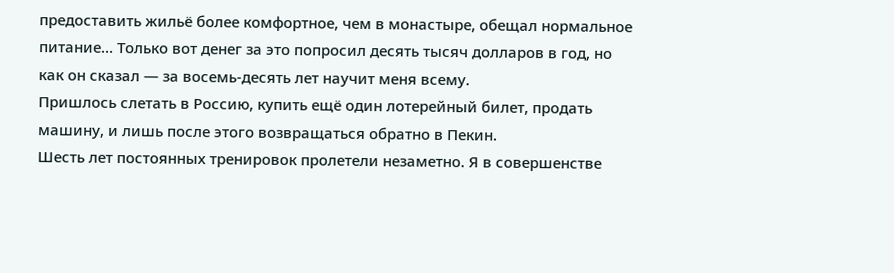предоставить жильё более комфортное, чем в монастыре, обещал нормальное питание… Только вот денег за это попросил десять тысяч долларов в год, но как он сказал — за восемь-десять лет научит меня всему.
Пришлось слетать в Россию, купить ещё один лотерейный билет, продать машину, и лишь после этого возвращаться обратно в Пекин.
Шесть лет постоянных тренировок пролетели незаметно. Я в совершенстве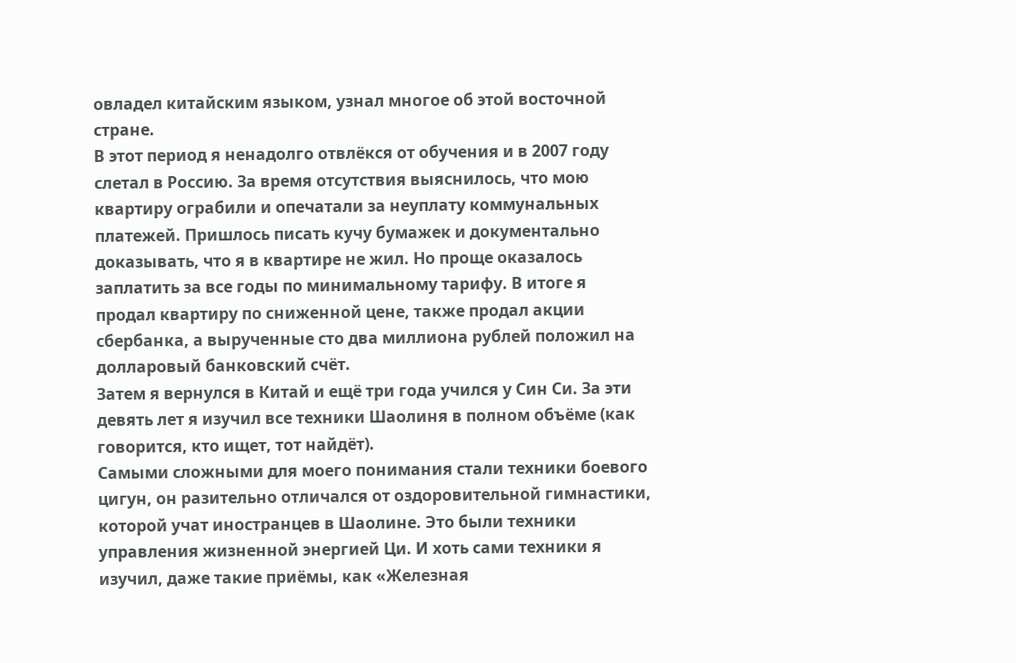овладел китайским языком, узнал многое об этой восточной стране.
В этот период я ненадолго отвлёкся от обучения и в 2007 году слетал в Россию. За время отсутствия выяснилось, что мою квартиру ограбили и опечатали за неуплату коммунальных платежей. Пришлось писать кучу бумажек и документально доказывать, что я в квартире не жил. Но проще оказалось заплатить за все годы по минимальному тарифу. В итоге я продал квартиру по сниженной цене, также продал акции сбербанка, а вырученные сто два миллиона рублей положил на долларовый банковский счёт.
Затем я вернулся в Китай и ещё три года учился у Син Си. За эти девять лет я изучил все техники Шаолиня в полном объёме (как говорится, кто ищет, тот найдёт).
Самыми сложными для моего понимания стали техники боевого цигун, он разительно отличался от оздоровительной гимнастики, которой учат иностранцев в Шаолине. Это были техники управления жизненной энергией Ци. И хоть сами техники я изучил, даже такие приёмы, как «Железная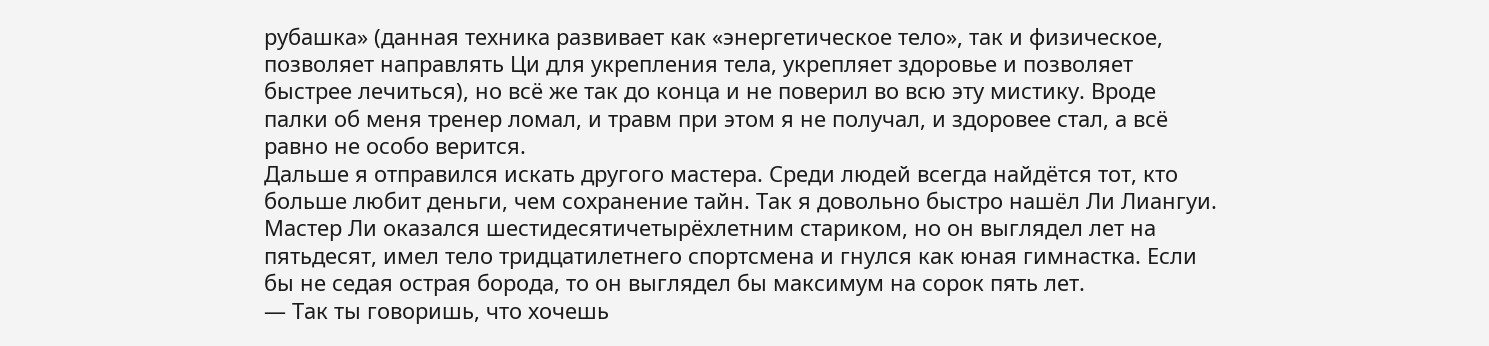рубашка» (данная техника развивает как «энергетическое тело», так и физическое, позволяет направлять Ци для укрепления тела, укрепляет здоровье и позволяет быстрее лечиться), но всё же так до конца и не поверил во всю эту мистику. Вроде палки об меня тренер ломал, и травм при этом я не получал, и здоровее стал, а всё равно не особо верится.
Дальше я отправился искать другого мастера. Среди людей всегда найдётся тот, кто больше любит деньги, чем сохранение тайн. Так я довольно быстро нашёл Ли Лиангуи.
Мастер Ли оказался шестидесятичетырёхлетним стариком, но он выглядел лет на пятьдесят, имел тело тридцатилетнего спортсмена и гнулся как юная гимнастка. Если бы не седая острая борода, то он выглядел бы максимум на сорок пять лет.
— Так ты говоришь, что хочешь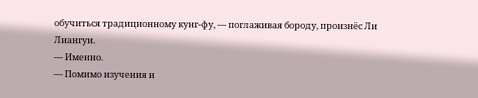обучиться традиционному кунг-фу, — поглаживая бороду, произнёс Ли Лиангуи.
— Именно.
— Помимо изучения и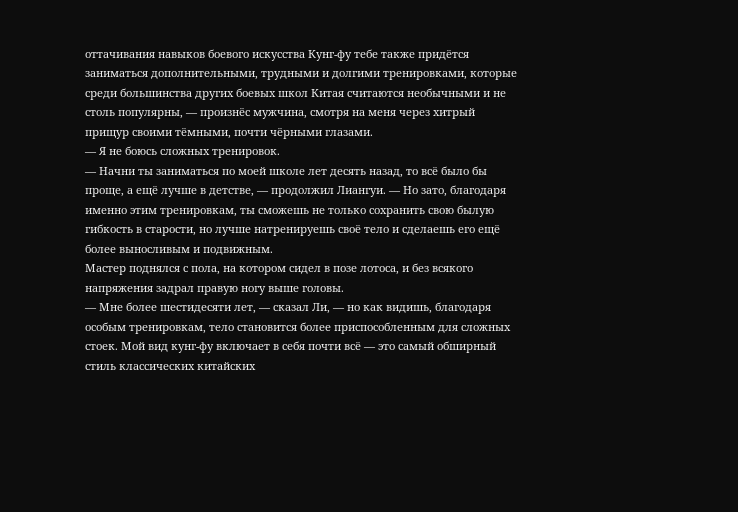оттачивания навыков боевого искусства Кунг-фу тебе также придётся заниматься дополнительными, трудными и долгими тренировками, которые среди большинства других боевых школ Китая считаются необычными и не столь популярны, — произнёс мужчина, смотря на меня через хитрый прищур своими тёмными, почти чёрными глазами.
— Я не боюсь сложных тренировок.
— Начни ты заниматься по моей школе лет десять назад, то всё было бы проще, а ещё лучше в детстве, — продолжил Лиангуи. — Но зато, благодаря именно этим тренировкам, ты сможешь не только сохранить свою былую гибкость в старости, но лучше натренируешь своё тело и сделаешь его ещё более выносливым и подвижным.
Мастер поднялся с пола, на котором сидел в позе лотоса, и без всякого напряжения задрал правую ногу выше головы.
— Мне более шестидесяти лет, — сказал Ли, — но как видишь, благодаря особым тренировкам, тело становится более приспособленным для сложных стоек. Мой вид кунг-фу включает в себя почти всё — это самый обширный стиль классических китайских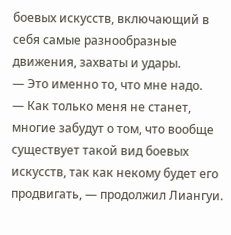боевых искусств, включающий в себя самые разнообразные движения, захваты и удары.
— Это именно то, что мне надо.
— Как только меня не станет, многие забудут о том, что вообще существует такой вид боевых искусств, так как некому будет его продвигать, — продолжил Лиангуи.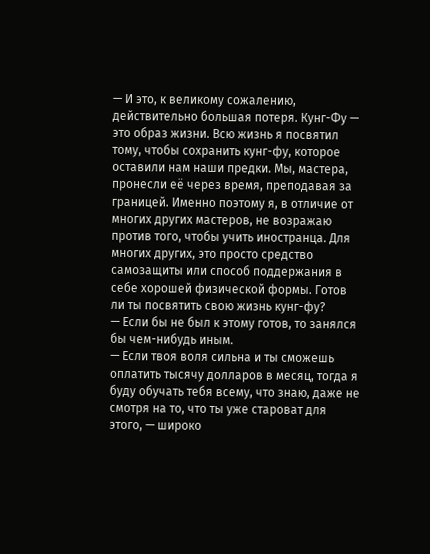— И это, к великому сожалению, действительно большая потеря. Кунг-Фу — это образ жизни. Всю жизнь я посвятил тому, чтобы сохранить кунг-фу, которое оставили нам наши предки. Мы, мастера, пронесли её через время, преподавая за границей. Именно поэтому я, в отличие от многих других мастеров, не возражаю против того, чтобы учить иностранца. Для многих других, это просто средство самозащиты или способ поддержания в себе хорошей физической формы. Готов ли ты посвятить свою жизнь кунг-фу?
— Если бы не был к этому готов, то занялся бы чем-нибудь иным.
— Если твоя воля сильна и ты сможешь оплатить тысячу долларов в месяц, тогда я буду обучать тебя всему, что знаю, даже не смотря на то, что ты уже староват для этого, — широко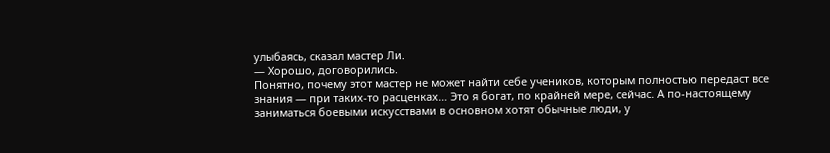улыбаясь, сказал мастер Ли.
— Хорошо, договорились.
Понятно, почему этот мастер не может найти себе учеников, которым полностью передаст все знания — при таких-то расценках… Это я богат, по крайней мере, сейчас. А по-настоящему заниматься боевыми искусствами в основном хотят обычные люди, у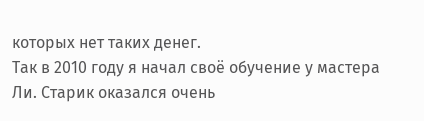которых нет таких денег.
Так в 2010 году я начал своё обучение у мастера Ли. Старик оказался очень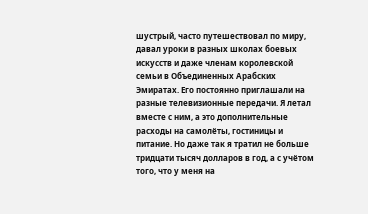шустрый, часто путешествовал по миру, давал уроки в разных школах боевых искусств и даже членам королевской семьи в Объединенных Арабских Эмиратах. Его постоянно приглашали на разные телевизионные передачи. Я летал вместе с ним, а это дополнительные расходы на самолёты, гостиницы и питание. Но даже так я тратил не больше тридцати тысяч долларов в год, а с учётом того, что у меня на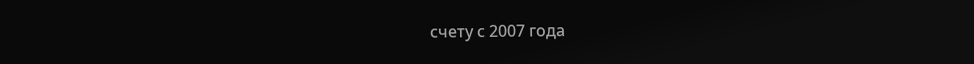счету с 2007 года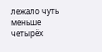лежало чуть меньше четырёх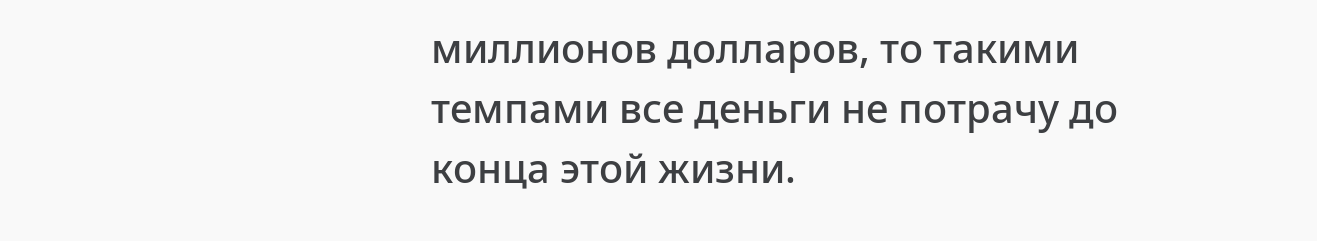миллионов долларов, то такими темпами все деньги не потрачу до конца этой жизни.